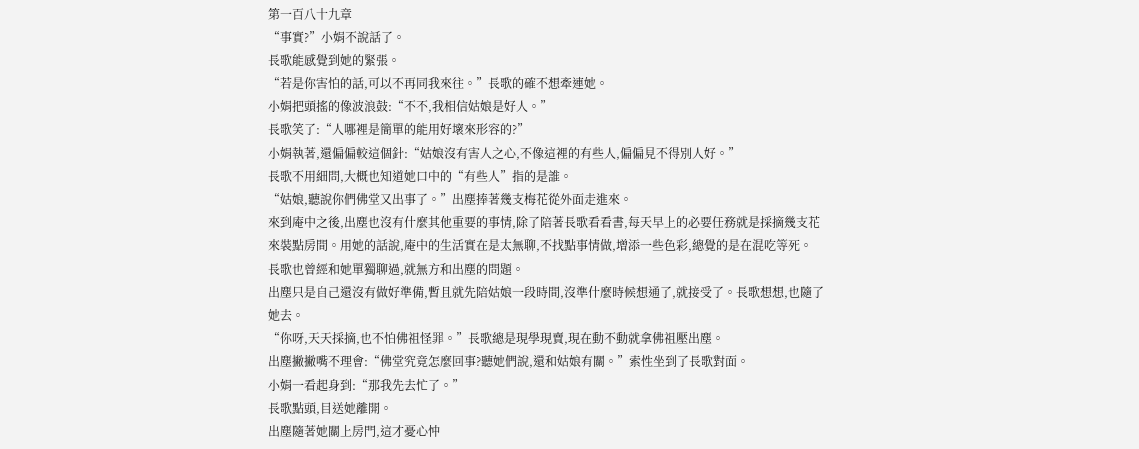第一百八十九章
“事實?”小娟不說話了。
長歌能感覺到她的緊張。
“若是你害怕的話,可以不再同我來往。”長歌的確不想牽連她。
小娟把頭搖的像波浪鼓:“不不,我相信姑娘是好人。”
長歌笑了:“人哪裡是簡單的能用好壞來形容的?”
小娟執著,還偏偏較這個針:“姑娘沒有害人之心,不像這裡的有些人,偏偏見不得別人好。”
長歌不用細問,大概也知道她口中的“有些人”指的是誰。
“姑娘,聽說你們佛堂又出事了。”出塵捧著幾支梅花從外面走進來。
來到庵中之後,出塵也沒有什麼其他重要的事情,除了陪著長歌看看書,每天早上的必要任務就是採摘幾支花來裝點房間。用她的話說,庵中的生活實在是太無聊,不找點事情做,增添一些色彩,總覺的是在混吃等死。
長歌也曾經和她單獨聊過,就無方和出塵的問題。
出塵只是自己還沒有做好準備,暫且就先陪姑娘一段時間,沒準什麼時候想通了,就接受了。長歌想想,也隨了她去。
“你呀,天天採摘,也不怕佛祖怪罪。”長歌總是現學現賣,現在動不動就拿佛祖壓出塵。
出塵撇撇嘴不理會:“佛堂究竟怎麼回事?聽她們說,還和姑娘有關。”索性坐到了長歌對面。
小娟一看起身到:“那我先去忙了。”
長歌點頭,目送她離開。
出塵隨著她關上房門,這才憂心忡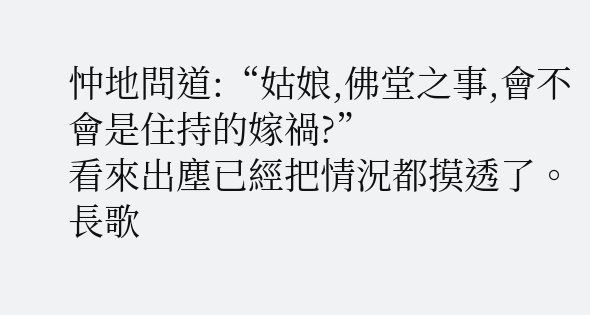忡地問道:“姑娘,佛堂之事,會不會是住持的嫁禍?”
看來出塵已經把情況都摸透了。
長歌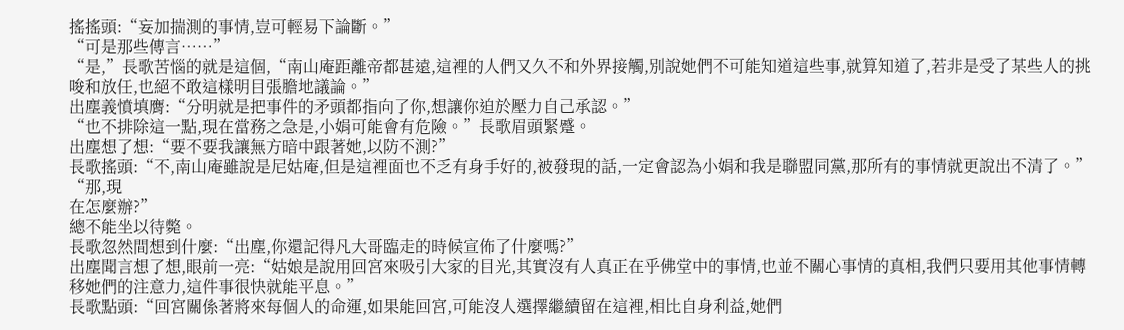搖搖頭:“妄加揣測的事情,豈可輕易下論斷。”
“可是那些傳言……”
“是,”長歌苦惱的就是這個,“南山庵距離帝都甚遠,這裡的人們又久不和外界接觸,別說她們不可能知道這些事,就算知道了,若非是受了某些人的挑唆和放任,也絕不敢這樣明目張膽地議論。”
出塵義憤填膺:“分明就是把事件的矛頭都指向了你,想讓你迫於壓力自己承認。”
“也不排除這一點,現在當務之急是,小娟可能會有危險。”長歌眉頭緊蹙。
出塵想了想:“要不要我讓無方暗中跟著她,以防不測?”
長歌搖頭:“不,南山庵雖說是尼姑庵,但是這裡面也不乏有身手好的,被發現的話,一定會認為小娟和我是聯盟同黨,那所有的事情就更說出不清了。”
“那,現
在怎麼辦?”
總不能坐以待斃。
長歌忽然間想到什麼:“出塵,你還記得凡大哥臨走的時候宣佈了什麼嗎?”
出塵聞言想了想,眼前一亮:“姑娘是說用回宮來吸引大家的目光,其實沒有人真正在乎佛堂中的事情,也並不關心事情的真相,我們只要用其他事情轉移她們的注意力,這件事很快就能平息。”
長歌點頭:“回宮關係著將來每個人的命運,如果能回宮,可能沒人選擇繼續留在這裡,相比自身利益,她們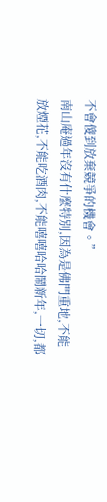不會傻到放棄競爭的機會。”
南山庵過年沒有什麼特別,因為是佛門重地,不能放煙花,不能吃酒肉,不能嘻嘻哈哈鬧新年,一切,都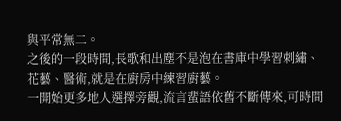與平常無二。
之後的一段時間,長歌和出塵不是泡在書庫中學習刺繡、花藝、醫術,就是在廚房中練習廚藝。
一開始更多地人選擇旁觀,流言蜚語依舊不斷傳來,可時間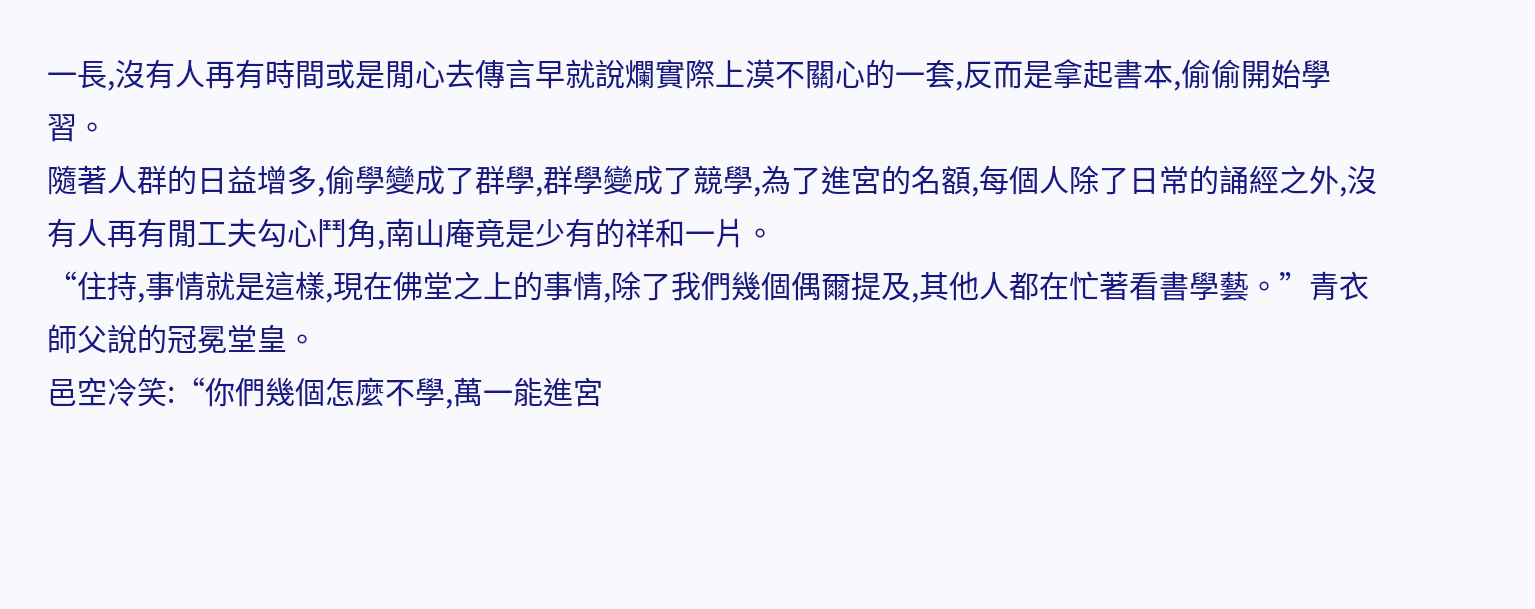一長,沒有人再有時間或是閒心去傳言早就說爛實際上漠不關心的一套,反而是拿起書本,偷偷開始學習。
隨著人群的日益增多,偷學變成了群學,群學變成了競學,為了進宮的名額,每個人除了日常的誦經之外,沒有人再有閒工夫勾心鬥角,南山庵竟是少有的祥和一片。
“住持,事情就是這樣,現在佛堂之上的事情,除了我們幾個偶爾提及,其他人都在忙著看書學藝。”青衣師父說的冠冕堂皇。
邑空冷笑:“你們幾個怎麼不學,萬一能進宮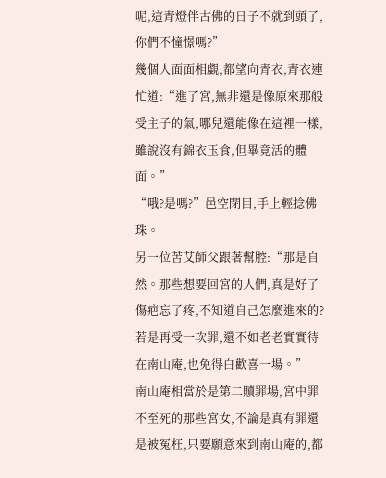呢,這青燈伴古佛的日子不就到頭了,你們不憧憬嗎?”
幾個人面面相覷,都望向青衣,青衣連忙道:“進了宮,無非還是像原來那般受主子的氣,哪兒還能像在這裡一樣,雖說沒有錦衣玉食,但畢竟活的體面。”
“哦?是嗎?”邑空閉目,手上輕捻佛珠。
另一位苦艾師父跟著幫腔:“那是自然。那些想要回宮的人們,真是好了傷疤忘了疼,不知道自己怎麼進來的?若是再受一次罪,還不如老老實實待在南山庵,也免得白歡喜一場。”
南山庵相當於是第二贖罪場,宮中罪不至死的那些宮女,不論是真有罪還是被冤枉,只要願意來到南山庵的,都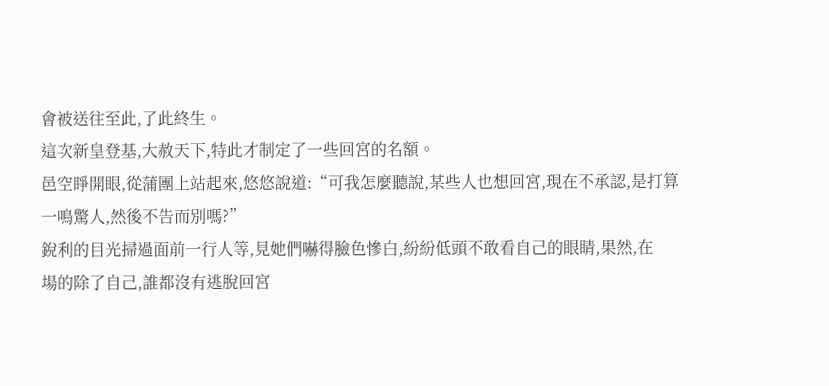會被送往至此,了此終生。
這次新皇登基,大赦天下,特此才制定了一些回宮的名額。
邑空睜開眼,從蒲團上站起來,悠悠說道:“可我怎麼聽說,某些人也想回宮,現在不承認,是打算一鳴驚人,然後不告而別嗎?”
銳利的目光掃過面前一行人等,見她們嚇得臉色慘白,紛紛低頭不敢看自己的眼睛,果然,在
場的除了自己,誰都沒有逃脫回宮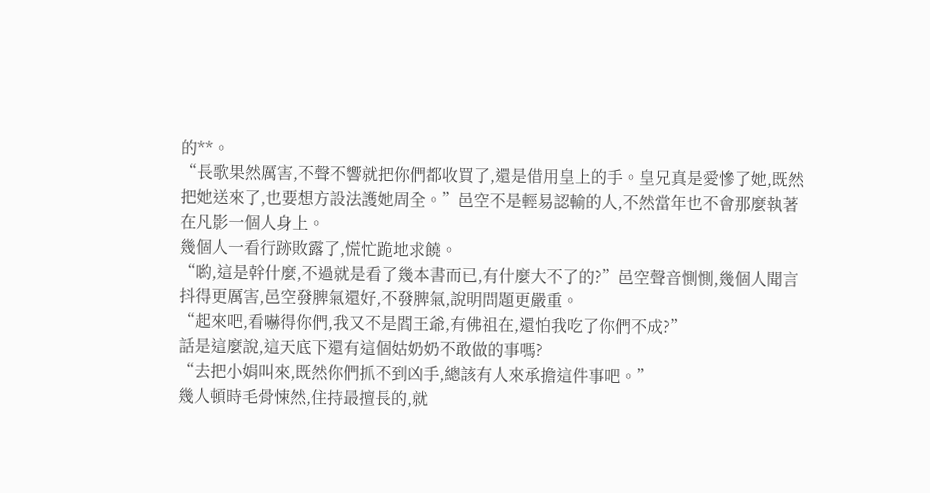的**。
“長歌果然厲害,不聲不響就把你們都收買了,還是借用皇上的手。皇兄真是愛慘了她,既然把她送來了,也要想方設法護她周全。”邑空不是輕易認輸的人,不然當年也不會那麼執著在凡影一個人身上。
幾個人一看行跡敗露了,慌忙跪地求饒。
“喲,這是幹什麼,不過就是看了幾本書而已,有什麼大不了的?”邑空聲音惻惻,幾個人聞言抖得更厲害,邑空發脾氣還好,不發脾氣,說明問題更嚴重。
“起來吧,看嚇得你們,我又不是閻王爺,有佛祖在,還怕我吃了你們不成?”
話是這麼說,這天底下還有這個姑奶奶不敢做的事嗎?
“去把小娟叫來,既然你們抓不到凶手,總該有人來承擔這件事吧。”
幾人頓時毛骨悚然,住持最擅長的,就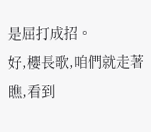是屈打成招。
好,櫻長歌,咱們就走著瞧,看到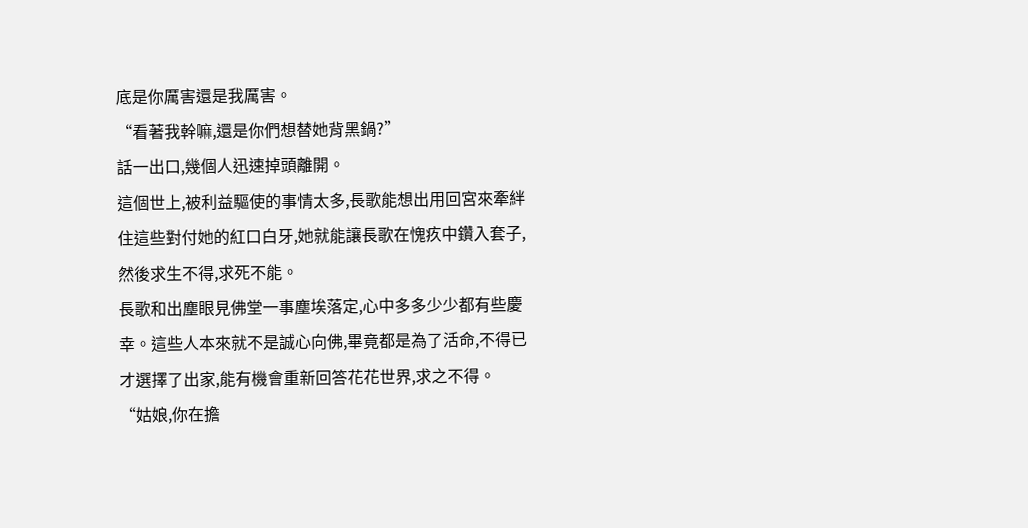底是你厲害還是我厲害。
“看著我幹嘛,還是你們想替她背黑鍋?”
話一出口,幾個人迅速掉頭離開。
這個世上,被利益驅使的事情太多,長歌能想出用回宮來牽絆住這些對付她的紅口白牙,她就能讓長歌在愧疚中鑽入套子,然後求生不得,求死不能。
長歌和出塵眼見佛堂一事塵埃落定,心中多多少少都有些慶幸。這些人本來就不是誠心向佛,畢竟都是為了活命,不得已才選擇了出家,能有機會重新回答花花世界,求之不得。
“姑娘,你在擔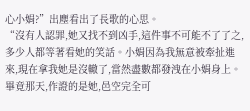心小娟?”出塵看出了長歌的心思。
“沒有人認罪,她又找不到凶手,這件事不可能不了了之,多少人都等著看她的笑話。小娟因為我無意被牽扯進來,現在拿我她是沒轍了,當然盡數都發洩在小娟身上。畢竟那天,作證的是她,邑空完全可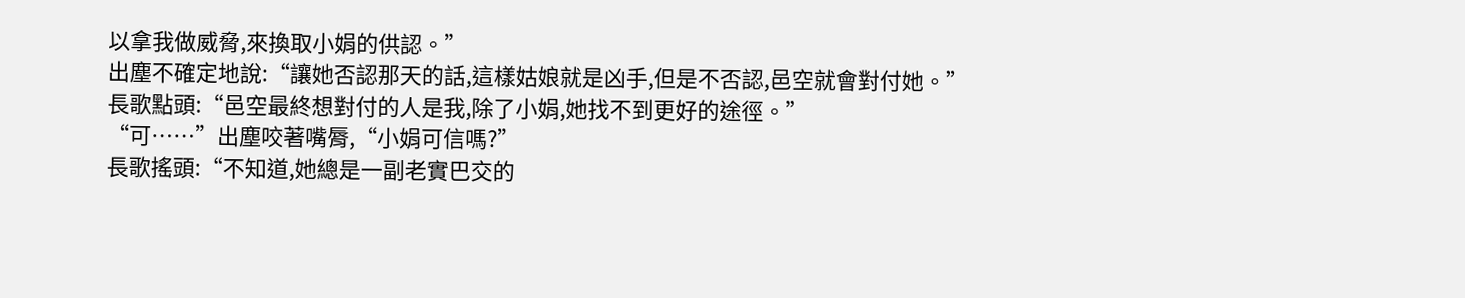以拿我做威脅,來換取小娟的供認。”
出塵不確定地說:“讓她否認那天的話,這樣姑娘就是凶手,但是不否認,邑空就會對付她。”
長歌點頭:“邑空最終想對付的人是我,除了小娟,她找不到更好的途徑。”
“可……”出塵咬著嘴脣,“小娟可信嗎?”
長歌搖頭:“不知道,她總是一副老實巴交的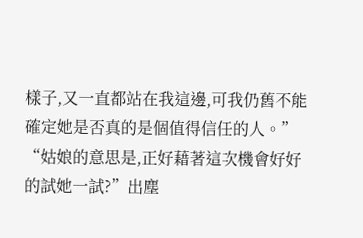樣子,又一直都站在我這邊,可我仍舊不能確定她是否真的是個值得信任的人。”
“姑娘的意思是,正好藉著這次機會好好的試她一試?”出塵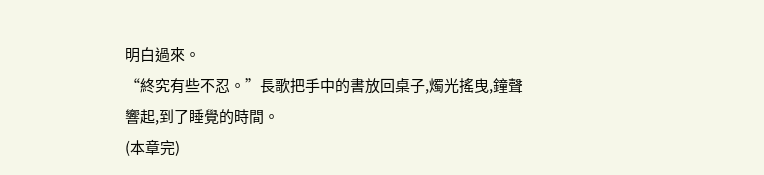明白過來。
“終究有些不忍。”長歌把手中的書放回桌子,燭光搖曳,鐘聲響起,到了睡覺的時間。
(本章完)